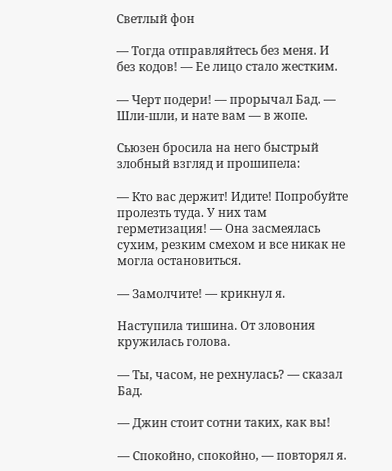Светлый фон

— Тогда отправляйтесь без меня. И без кодов! — Ее лицо стало жестким.

— Черт подери! — прорычал Бад. — Шли-шли, и нате вам — в жопе.

Сьюзен бросила на него быстрый злобный взгляд и прошипела:

— Кто вас держит! Идите! Попробуйте пролезть туда. У них там герметизация! — Она засмеялась сухим, резким смехом и все никак не могла остановиться.

— Замолчите! — крикнул я.

Наступила тишина. От зловония кружилась голова.

— Ты, часом, не рехнулась? — сказал Бад.

— Джин стоит сотни таких, как вы!

— Спокойно, спокойно, — повторял я.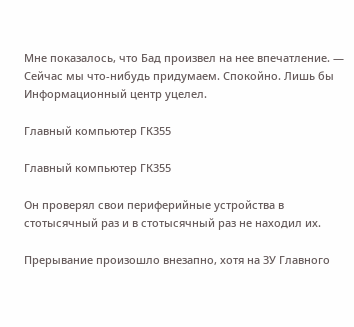Мне показалось, что Бад произвел на нее впечатление. — Сейчас мы что-нибудь придумаем. Спокойно. Лишь бы Информационный центр уцелел.

Главный компьютер ГК355

Главный компьютер ГК355

Он проверял свои периферийные устройства в стотысячный раз и в стотысячный раз не находил их.

Прерывание произошло внезапно, хотя на ЗУ Главного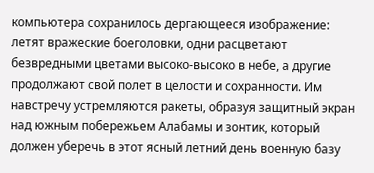компьютера сохранилось дергающееся изображение: летят вражеские боеголовки, одни расцветают безвредными цветами высоко-высоко в небе, а другие продолжают свой полет в целости и сохранности. Им навстречу устремляются ракеты, образуя защитный экран над южным побережьем Алабамы и зонтик, который должен уберечь в этот ясный летний день военную базу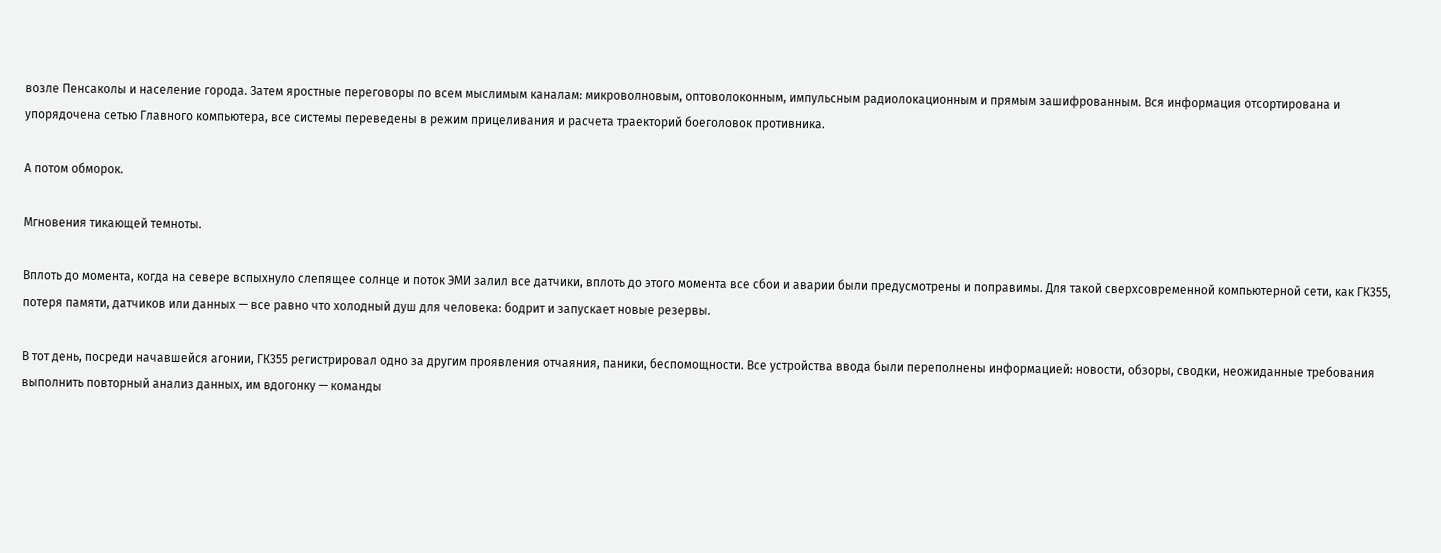возле Пенсаколы и население города. Затем яростные переговоры по всем мыслимым каналам: микроволновым, оптоволоконным, импульсным радиолокационным и прямым зашифрованным. Вся информация отсортирована и упорядочена сетью Главного компьютера, все системы переведены в режим прицеливания и расчета траекторий боеголовок противника.

А потом обморок.

Мгновения тикающей темноты.

Вплоть до момента, когда на севере вспыхнуло слепящее солнце и поток ЭМИ залил все датчики, вплоть до этого момента все сбои и аварии были предусмотрены и поправимы. Для такой сверхсовременной компьютерной сети, как ГК355, потеря памяти, датчиков или данных — все равно что холодный душ для человека: бодрит и запускает новые резервы.

В тот день, посреди начавшейся агонии, ГК355 регистрировал одно за другим проявления отчаяния, паники, беспомощности. Все устройства ввода были переполнены информацией: новости, обзоры, сводки, неожиданные требования выполнить повторный анализ данных, им вдогонку — команды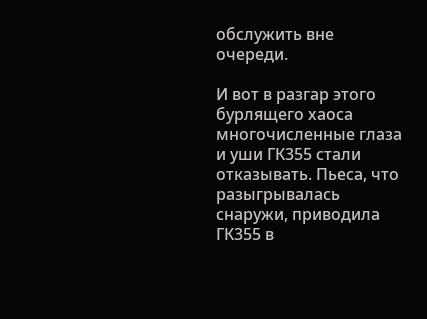обслужить вне очереди.

И вот в разгар этого бурлящего хаоса многочисленные глаза и уши ГК355 стали отказывать. Пьеса, что разыгрывалась снаружи, приводила ГК355 в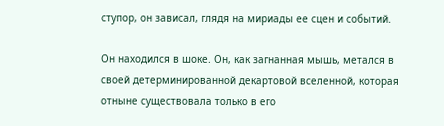ступор, он зависал, глядя на мириады ее сцен и событий.

Он находился в шоке. Он, как загнанная мышь, метался в своей детерминированной декартовой вселенной, которая отныне существовала только в его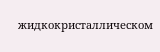жидкокристаллическом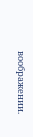воображении.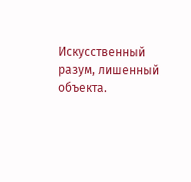Искусственный разум, лишенный объекта.